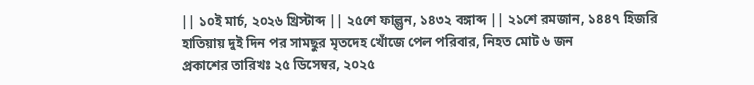|| ১০ই মার্চ, ২০২৬ খ্রিস্টাব্দ || ২৫শে ফাল্গুন, ১৪৩২ বঙ্গাব্দ || ২১শে রমজান, ১৪৪৭ হিজরি
হাতিয়ায় দুই দিন পর সামছুর মৃতদেহ খোঁজে পেল পরিবার, নিহত মোট ৬ জন
প্রকাশের তারিখঃ ২৫ ডিসেম্বর, ২০২৫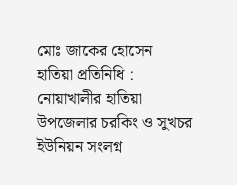মোঃ জাকের হোসেন
হাতিয়া প্রতিনিধি : নোয়াখালীর হাতিয়া উপজেলার চরকিং ও সুখচর ইউনিয়ন সংলগ্ন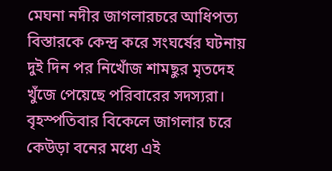মেঘনা নদীর জাগলারচরে আধিপত্য বিস্তারকে কেন্দ্র করে সংঘর্ষের ঘটনায় দুই দিন পর নিখোঁজ শামছুর মৃতদেহ খুঁজে পেয়েছে পরিবারের সদস্যরা। বৃহস্পতিবার বিকেলে জাগলার চরে কেউড়া বনের মধ্যে এই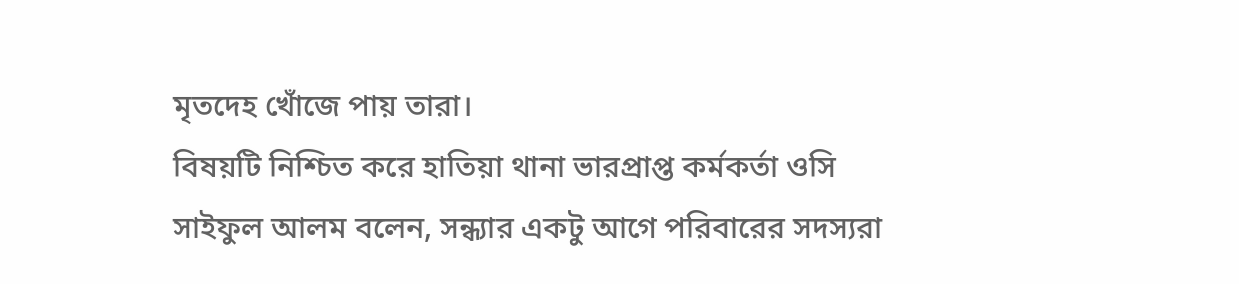মৃতদেহ খোঁজে পায় তারা।
বিষয়টি নিশ্চিত করে হাতিয়া থানা ভারপ্রাপ্ত কর্মকর্তা ওসি সাইফুল আলম বলেন, সন্ধ্যার একটু আগে পরিবারের সদস্যরা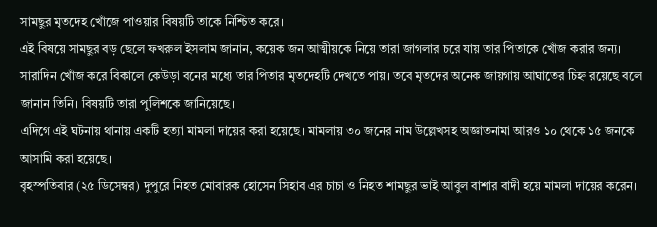সামছুর মৃতদেহ খোঁজে পাওয়ার বিষয়টি তাকে নিশ্চিত করে।
এই বিষয়ে সামছুর বড় ছেলে ফখরুল ইসলাম জানান, কয়েক জন আত্মীয়কে নিয়ে তারা জাগলার চরে যায় তার পিতাকে খোঁজ করার জন্য। সারাদিন খোঁজ করে বিকালে কেউড়া বনের মধ্যে তার পিতার মৃতদেহটি দেখতে পায়। তবে মৃতদের অনেক জায়গায় আঘাতের চিহ্ন রয়েছে বলে জানান তিনি। বিষয়টি তারা পুলিশকে জানিয়েছে।
এদিগে এই ঘটনায় থানায় একটি হত্যা মামলা দায়ের করা হয়েছে। মামলায় ৩০ জনের নাম উল্লেখসহ অজ্ঞাতনামা আরও ১০ থেকে ১৫ জনকে আসামি করা হয়েছে।
বৃহস্পতিবার (২৫ ডিসেম্বর) দুপুরে নিহত মোবারক হোসেন সিহাব এর চাচা ও নিহত শামছুর ভাই আবুল বাশার বাদী হয়ে মামলা দায়ের করেন।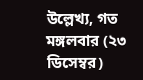উল্লেখ্য, গত মঙ্গলবার (২৩ ডিসেম্বর)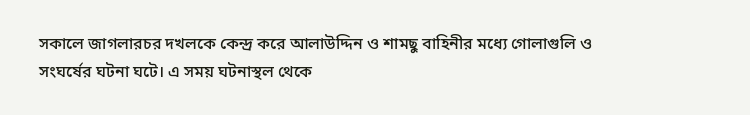সকালে জাগলারচর দখলকে কেন্দ্র করে আলাউদ্দিন ও শামছু বাহিনীর মধ্যে গোলাগুলি ও সংঘর্ষের ঘটনা ঘটে। এ সময় ঘটনাস্থল থেকে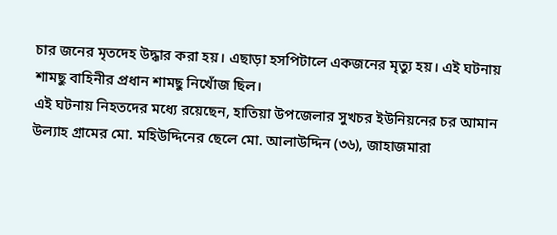চার জনের মৃতদেহ উদ্ধার করা হয়। এছাড়া হসপিটালে একজনের মৃত্যু হয়। এই ঘটনায় শামছু বাহিনীর প্রধান শামছু নিখোঁজ ছিল।
এই ঘটনায় নিহতদের মধ্যে রয়েছেন, হাতিয়া উপজেলার সুখচর ইউনিয়নের চর আমান উল্যাহ গ্রামের মো. মহিউদ্দিনের ছেলে মো. আলাউদ্দিন (৩৬), জাহাজমারা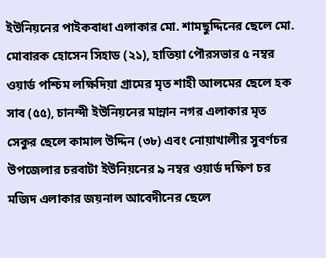ইউনিয়নের পাইকবাধা এলাকার মো. শামছুদ্দিনের ছেলে মো. মোবারক হোসেন সিহাড (২১), হাতিয়া পৌরসভার ৫ নম্বর ওয়ার্ড পশ্চিম লক্ষিদিয়া গ্রামের মৃত শাহী আলমের ছেলে হক সাব (৫৫), চানন্দী ইউনিয়নের মান্নান নগর এলাকার মৃত সেকুর ছেলে কামাল উদ্দিন (৩৮) এবং নোয়াখালীর সুবর্ণচর উপজেলার চরবাটা ইউনিয়নের ৯ নম্বর ওয়ার্ড দক্ষিণ চর মজিদ এলাকার জয়নাল আবেদীনের ছেলে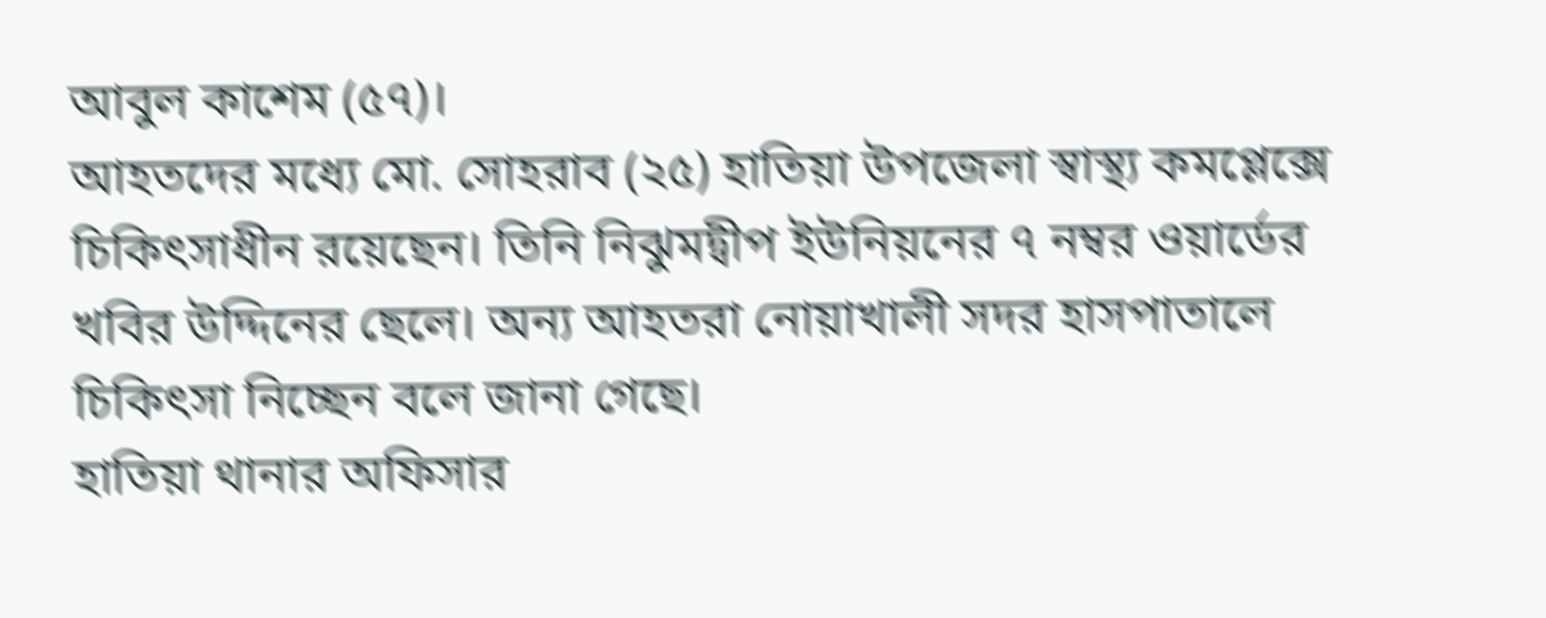আবুল কাশেম (৫৭)।
আহতদের মধ্যে মো. সোহরাব (২৫) হাতিয়া উপজেলা স্বাস্থ্য কমপ্লেক্সে চিকিৎসাধীন রয়েছেন। তিনি নিঝুমদ্বীপ ইউনিয়নের ৭ নম্বর ওয়ার্ডের খবির উদ্দিনের ছেলে। অন্য আহতরা নোয়াখালী সদর হাসপাতালে চিকিৎসা নিচ্ছেন বলে জানা গেছে।
হাতিয়া থানার অফিসার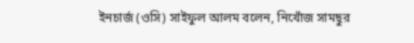ইনচার্জ (ওসি) সাইফুল আলম বলেন, নিখোঁজ সামছুর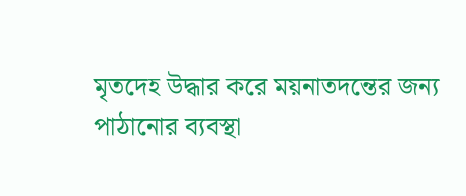মৃতদেহ উদ্ধার করে ময়নাতদন্তের জন্য পাঠানোর ব্যবস্থা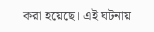করা হয়েছে। এই ঘটনায়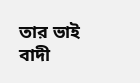তার ভাই বাদী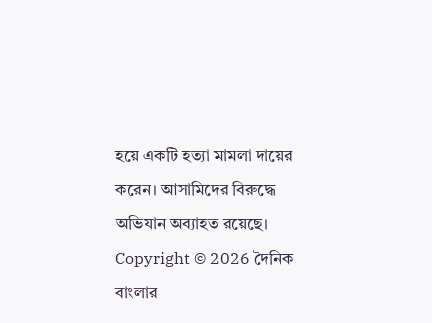হয়ে একটি হত্যা মামলা দায়ের করেন। আসামিদের বিরুদ্ধে অভিযান অব্যাহত রয়েছে।
Copyright © 2026 দৈনিক বাংলার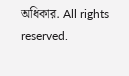অধিকার. All rights reserved.